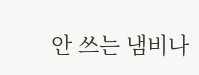안 쓰는 냄비나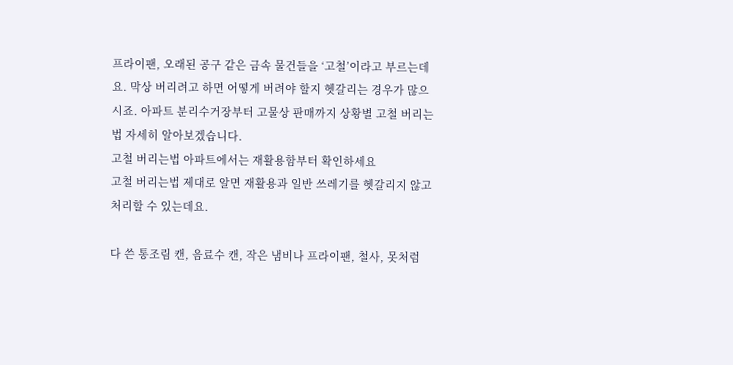프라이팬, 오래된 공구 같은 금속 물건들을 ‘고철’이라고 부르는데요. 막상 버리려고 하면 어떻게 버려야 할지 헷갈리는 경우가 많으시죠. 아파트 분리수거장부터 고물상 판매까지 상황별 고철 버리는법 자세히 알아보겠습니다.
고철 버리는법 아파트에서는 재활용함부터 확인하세요
고철 버리는법 제대로 알면 재활용과 일반 쓰레기를 헷갈리지 않고 처리할 수 있는데요.

다 쓴 통조림 캔, 음료수 캔, 작은 냄비나 프라이팬, 철사, 못처럼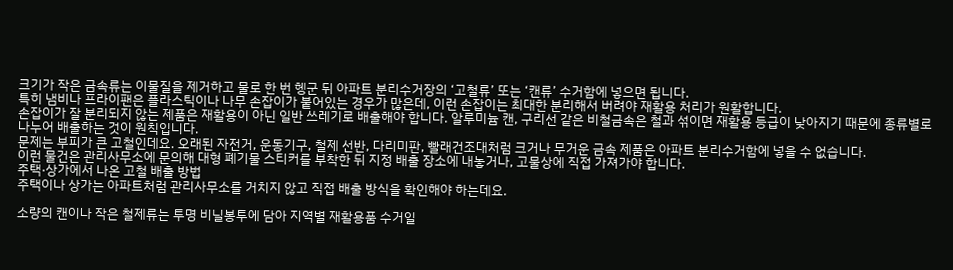크기가 작은 금속류는 이물질을 제거하고 물로 한 번 헹군 뒤 아파트 분리수거장의 ‘고철류’ 또는 ‘캔류’ 수거함에 넣으면 됩니다.
특히 냄비나 프라이팬은 플라스틱이나 나무 손잡이가 붙어있는 경우가 많은데, 이런 손잡이는 최대한 분리해서 버려야 재활용 처리가 원활합니다.
손잡이가 잘 분리되지 않는 제품은 재활용이 아닌 일반 쓰레기로 배출해야 합니다. 알루미늄 캔, 구리선 같은 비철금속은 철과 섞이면 재활용 등급이 낮아지기 때문에 종류별로 나누어 배출하는 것이 원칙입니다.
문제는 부피가 큰 고철인데요. 오래된 자전거, 운동기구, 철제 선반, 다리미판, 빨래건조대처럼 크거나 무거운 금속 제품은 아파트 분리수거함에 넣을 수 없습니다.
이런 물건은 관리사무소에 문의해 대형 폐기물 스티커를 부착한 뒤 지정 배출 장소에 내놓거나, 고물상에 직접 가져가야 합니다.
주택·상가에서 나온 고철 배출 방법
주택이나 상가는 아파트처럼 관리사무소를 거치지 않고 직접 배출 방식을 확인해야 하는데요.

소량의 캔이나 작은 철제류는 투명 비닐봉투에 담아 지역별 재활용품 수거일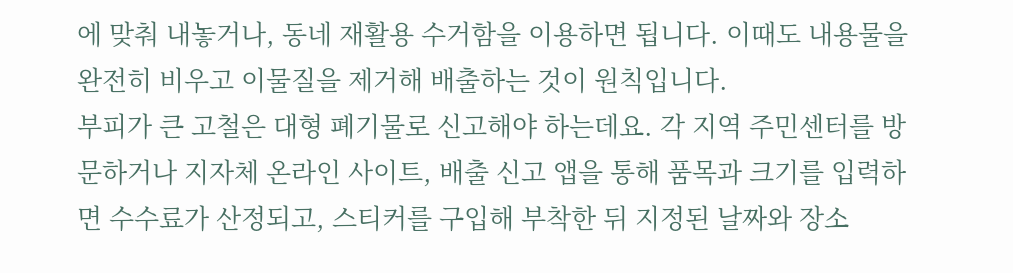에 맞춰 내놓거나, 동네 재활용 수거함을 이용하면 됩니다. 이때도 내용물을 완전히 비우고 이물질을 제거해 배출하는 것이 원칙입니다.
부피가 큰 고철은 대형 폐기물로 신고해야 하는데요. 각 지역 주민센터를 방문하거나 지자체 온라인 사이트, 배출 신고 앱을 통해 품목과 크기를 입력하면 수수료가 산정되고, 스티커를 구입해 부착한 뒤 지정된 날짜와 장소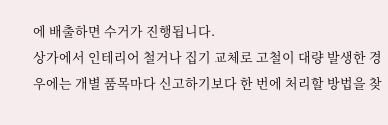에 배출하면 수거가 진행됩니다.
상가에서 인테리어 철거나 집기 교체로 고철이 대량 발생한 경우에는 개별 품목마다 신고하기보다 한 번에 처리할 방법을 찾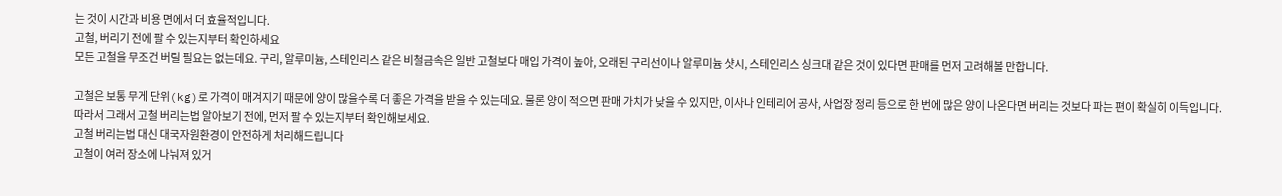는 것이 시간과 비용 면에서 더 효율적입니다.
고철, 버리기 전에 팔 수 있는지부터 확인하세요
모든 고철을 무조건 버릴 필요는 없는데요. 구리, 알루미늄, 스테인리스 같은 비철금속은 일반 고철보다 매입 가격이 높아, 오래된 구리선이나 알루미늄 샷시, 스테인리스 싱크대 같은 것이 있다면 판매를 먼저 고려해볼 만합니다.

고철은 보통 무게 단위(kg)로 가격이 매겨지기 때문에 양이 많을수록 더 좋은 가격을 받을 수 있는데요. 물론 양이 적으면 판매 가치가 낮을 수 있지만, 이사나 인테리어 공사, 사업장 정리 등으로 한 번에 많은 양이 나온다면 버리는 것보다 파는 편이 확실히 이득입니다.
따라서 그래서 고철 버리는법 알아보기 전에, 먼저 팔 수 있는지부터 확인해보세요.
고철 버리는법 대신 대국자원환경이 안전하게 처리해드립니다
고철이 여러 장소에 나눠져 있거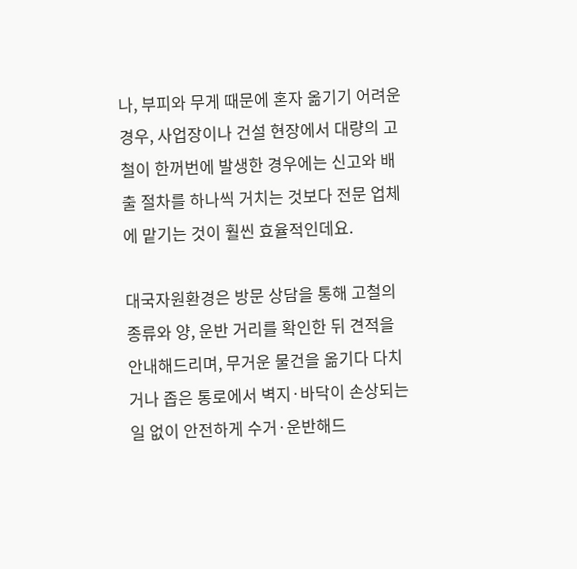나, 부피와 무게 때문에 혼자 옮기기 어려운 경우, 사업장이나 건설 현장에서 대량의 고철이 한꺼번에 발생한 경우에는 신고와 배출 절차를 하나씩 거치는 것보다 전문 업체에 맡기는 것이 훨씬 효율적인데요.

대국자원환경은 방문 상담을 통해 고철의 종류와 양, 운반 거리를 확인한 뒤 견적을 안내해드리며, 무거운 물건을 옮기다 다치거나 좁은 통로에서 벽지·바닥이 손상되는 일 없이 안전하게 수거·운반해드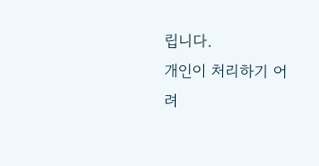립니다.
개인이 처리하기 어려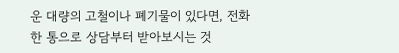운 대량의 고철이나 폐기물이 있다면, 전화 한 통으로 상담부터 받아보시는 것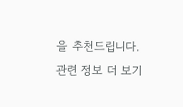을 추천드립니다.
관련 정보 더 보기